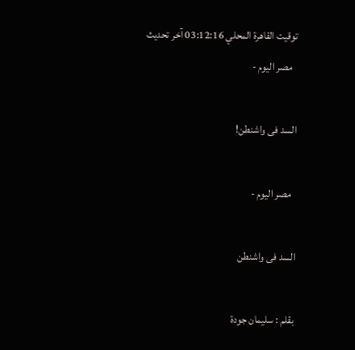توقيت القاهرة المحلي 03:12:16 آخر تحديث
  مصر اليوم -

السد فى واشنطن!

  مصر اليوم -

السد فى واشنطن

بقلم : سليمان جودة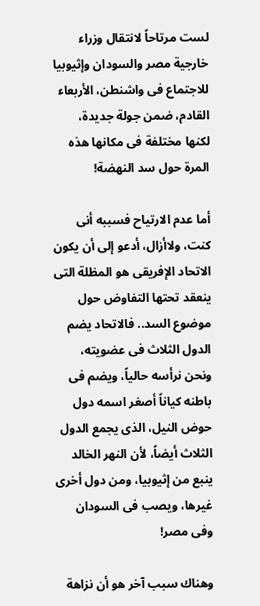لست مرتاحاً لانتقال وزراء خارجية مصر والسودان وإثيوبيا للاجتماع فى واشنطن، الأربعاء القادم، ضمن جولة جديدة، لكنها مختلفة فى مكانها هذه المرة حول سد النهضة!

أما عدم الارتياح فسببه أنى كنت، ولاأزال، أدعو إلى أن يكون الاتحاد الإفريقى هو المظلة التى ينعقد تحتها التفاوض حول موضوع السد.. فالاتحاد يضم الدول الثلاث فى عضويته، ونحن نرأسه حالياً، ويضم فى باطنه كياناً أصغر اسمه دول حوض النيل، الذى يجمع الدول الثلاث أيضاً، لأن النهر الخالد ينبع من إثيوبيا، ومن دول أخرى غيرها، ويصب فى السودان وفى مصر!

وهناك سبب آخر هو أن نزاهة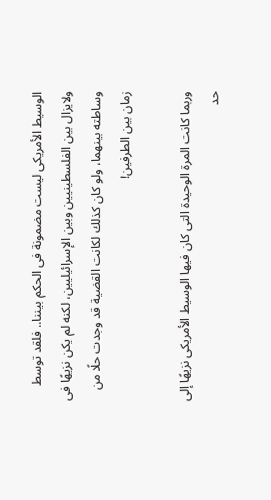الوسيط الأمريكى ليست مضمونة فى الحكم بيننا.. فلقد توسط ولايزال بين الفلسطينيين وبين الإسرائيليين، لكنه لم يكن نزيهًا فى وساطته بينهما، ولو كان كذلك لكانت القضية قد وجدت حلًا من زمان بين الطرفين!

وربما كانت المرة الوحيدة التى كان فيها الوسيط الأمريكى نزيهًا إلى حد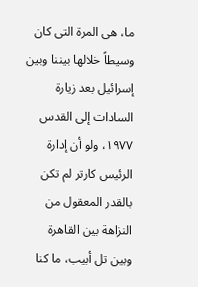ما، هى المرة التى كان وسيطاً خلالها بيننا وبين إسرائيل بعد زيارة السادات إلى القدس ١٩٧٧، ولو أن إدارة الرئيس كارتر لم تكن بالقدر المعقول من النزاهة بين القاهرة وبين تل أبيب، ما كنا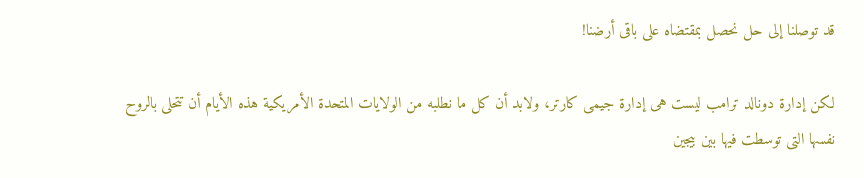قد توصلنا إلى حل نحصل بمقتضاه على باقى أرضنا!

لكن إدارة دونالد ترامب ليست هى إدارة جيمى كارتر، ولابد أن كل ما نطلبه من الولايات المتحدة الأمريكية هذه الأيام أن تتحلى بالروح نفسها التى توسطت فيها بين بيجين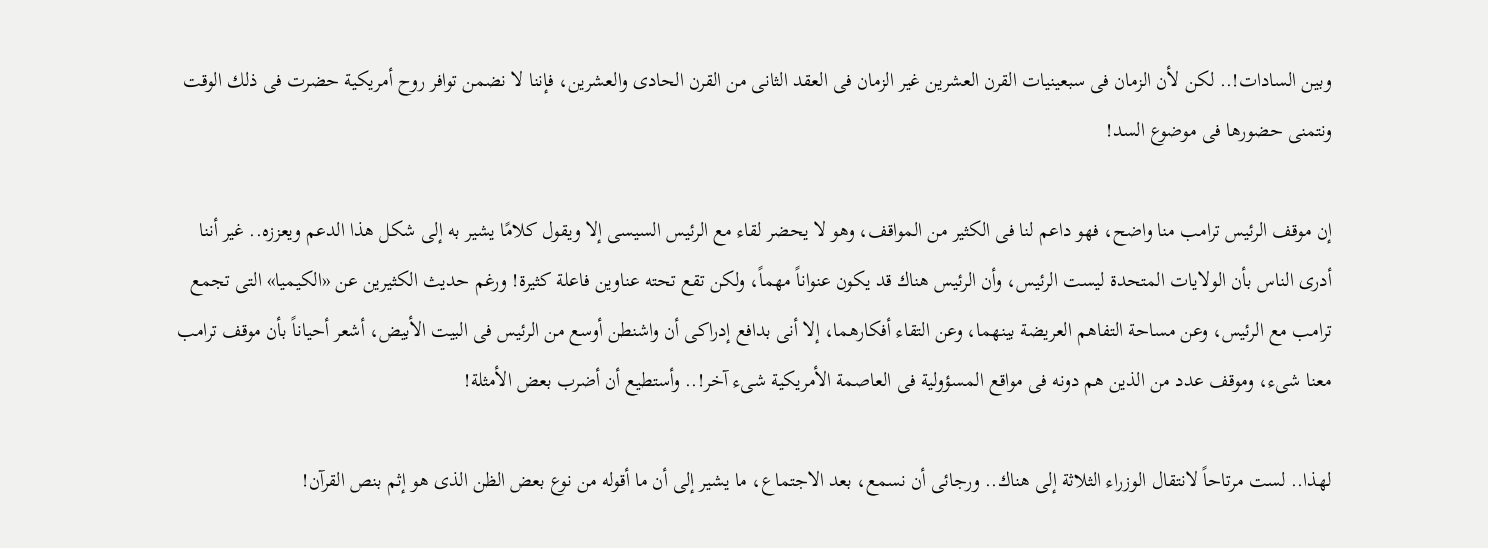وبين السادات!.. لكن لأن الزمان فى سبعينيات القرن العشرين غير الزمان فى العقد الثانى من القرن الحادى والعشرين، فإننا لا نضمن توافر روح أمريكية حضرت فى ذلك الوقت ونتمنى حضورها فى موضوع السد!

إن موقف الرئيس ترامب منا واضح، فهو داعم لنا فى الكثير من المواقف، وهو لا يحضر لقاء مع الرئيس السيسى إلا ويقول كلامًا يشير به إلى شكل هذا الدعم ويعززه.. غير أننا أدرى الناس بأن الولايات المتحدة ليست الرئيس، وأن الرئيس هناك قد يكون عنواناً مهماً، ولكن تقع تحته عناوين فاعلة كثيرة! ورغم حديث الكثيرين عن «الكيميا» التى تجمع ترامب مع الرئيس، وعن مساحة التفاهم العريضة بينهما، وعن التقاء أفكارهما، إلا أنى بدافع إدراكى أن واشنطن أوسع من الرئيس فى البيت الأبيض، أشعر أحياناً بأن موقف ترامب معنا شىء، وموقف عدد من الذين هم دونه فى مواقع المسؤولية فى العاصمة الأمريكية شىء آخر!.. وأستطيع أن أضرب بعض الأمثلة!

لهذا.. لست مرتاحاً لانتقال الوزراء الثلاثة إلى هناك.. ورجائى أن نسمع، بعد الاجتماع، ما يشير إلى أن ما أقوله من نوع بعض الظن الذى هو إثم بنص القرآن!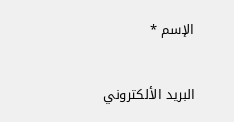الإسم *

البريد الألكتروني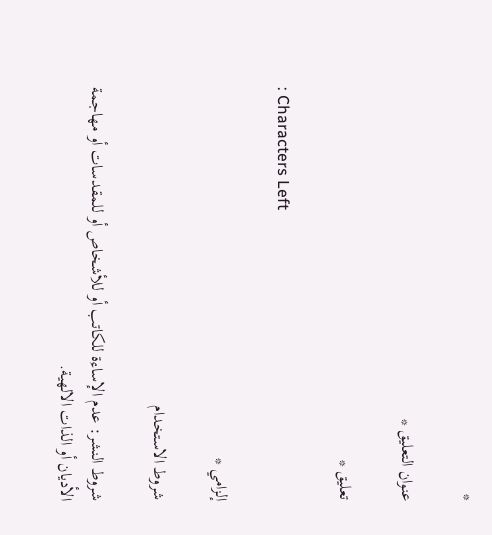*

عنوان التعليق *

تعليق *

: Characters Left

إلزامي *

شروط الاستخدام

شروط النشر: عدم الإساءة للكاتب أو للأشخاص أو للمقدسات أو مهاجمة الأديان أو الذات الالهية.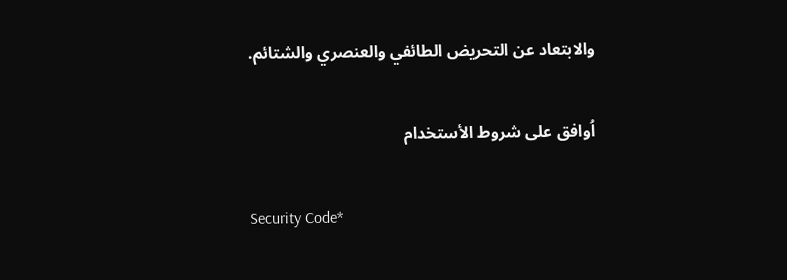والابتعاد عن التحريض الطائفي والعنصري والشتائم.

اُوافق على شروط الأستخدام

Security Code*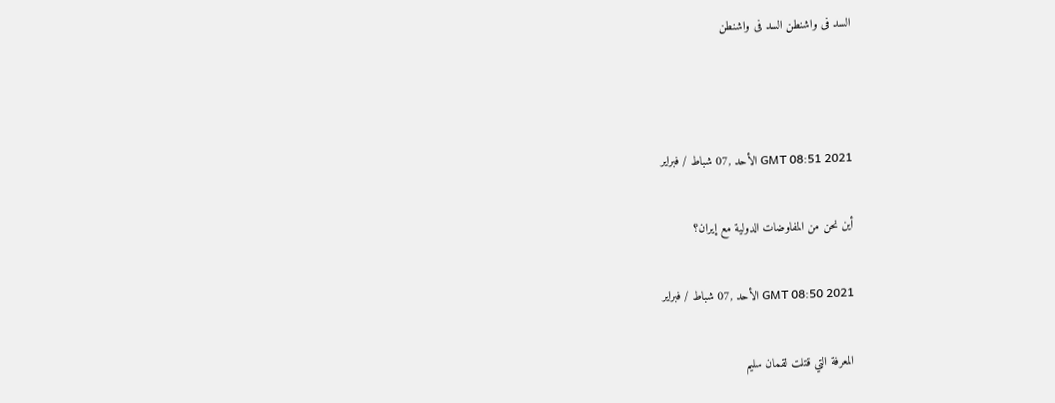السد فى واشنطن السد فى واشنطن



GMT 08:51 2021 الأحد ,07 شباط / فبراير

أين نحن من المفاوضات الدولية مع إيران؟

GMT 08:50 2021 الأحد ,07 شباط / فبراير

المعرفة التي قتلت لقمان سليم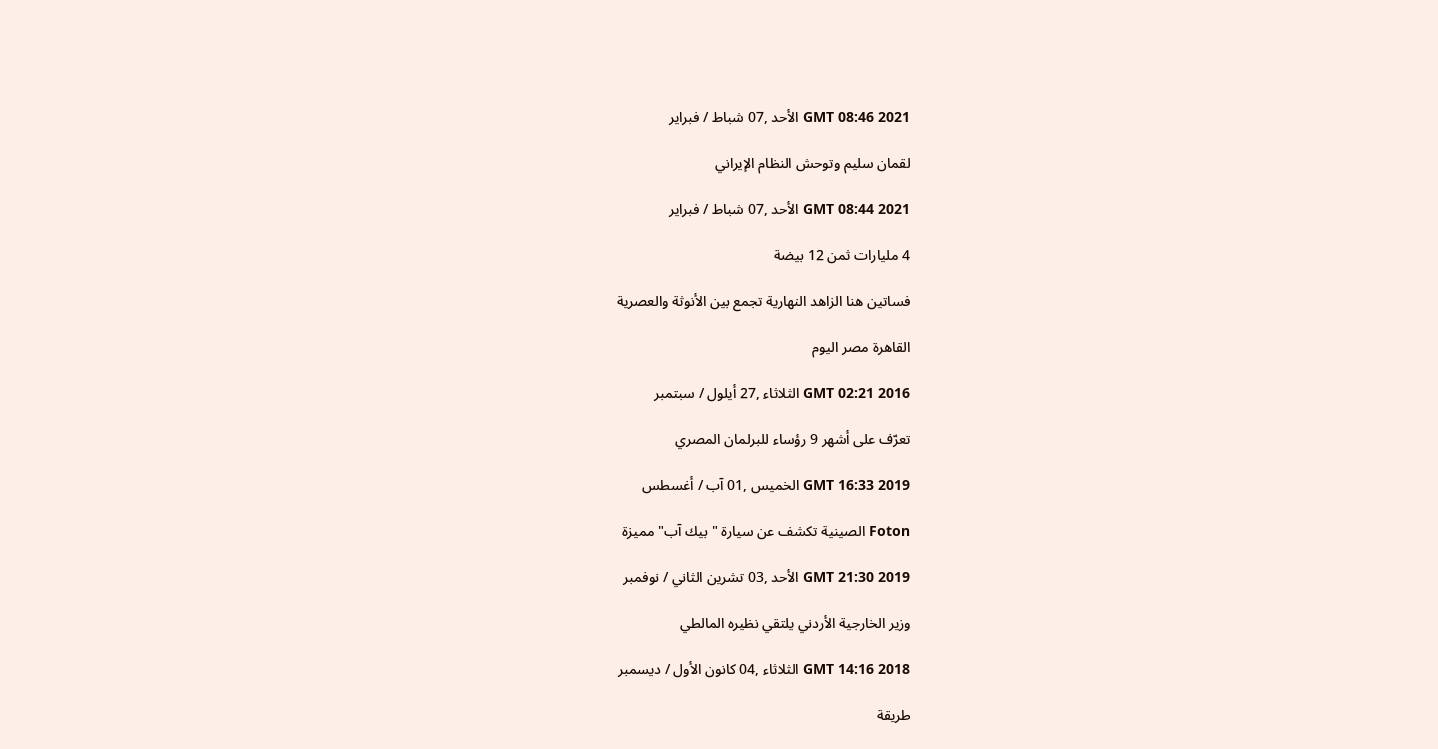GMT 08:46 2021 الأحد ,07 شباط / فبراير

لقمان سليم وتوحش النظام الإيراني

GMT 08:44 2021 الأحد ,07 شباط / فبراير

4 مليارات ثمن 12 بيضة

فساتين هنا الزاهد النهارية تجمع بين الأنوثة والعصرية

القاهرة مصر اليوم

GMT 02:21 2016 الثلاثاء ,27 أيلول / سبتمبر

تعرّف على أشهر 9 رؤساء للبرلمان المصري

GMT 16:33 2019 الخميس ,01 آب / أغسطس

Foton الصينية تكشف عن سيارة "بيك آب" مميزة

GMT 21:30 2019 الأحد ,03 تشرين الثاني / نوفمبر

وزير الخارجية الأردني يلتقي نظيره المالطي

GMT 14:16 2018 الثلاثاء ,04 كانون الأول / ديسمبر

طريقة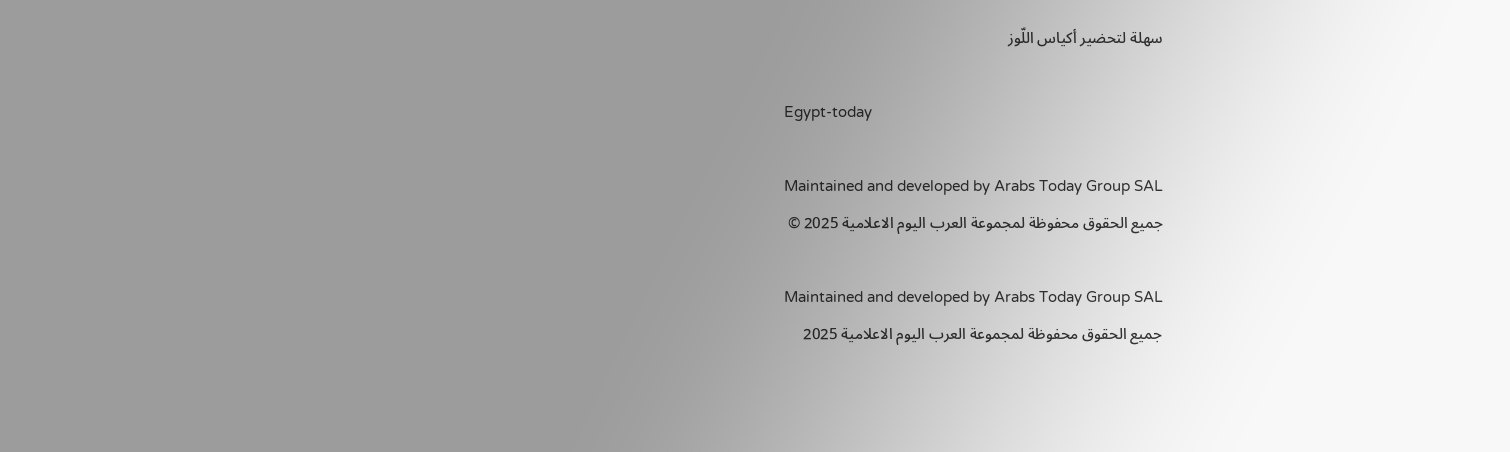سهلة لتحضير أكياس اللّوز

Egypt-today

Maintained and developed by Arabs Today Group SAL
جميع الحقوق محفوظة لمجموعة العرب اليوم الاعلامية 2025 ©

Maintained and developed by Arabs Today Group SAL
جميع الحقوق محفوظة لمجموعة العرب اليوم الاعلامية 2025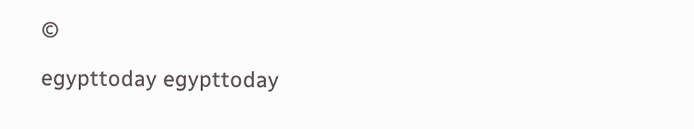©

egypttoday egypttoday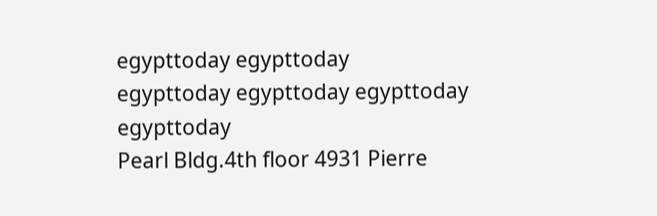egypttoday egypttoday
egypttoday egypttoday egypttoday
egypttoday
Pearl Bldg.4th floor 4931 Pierre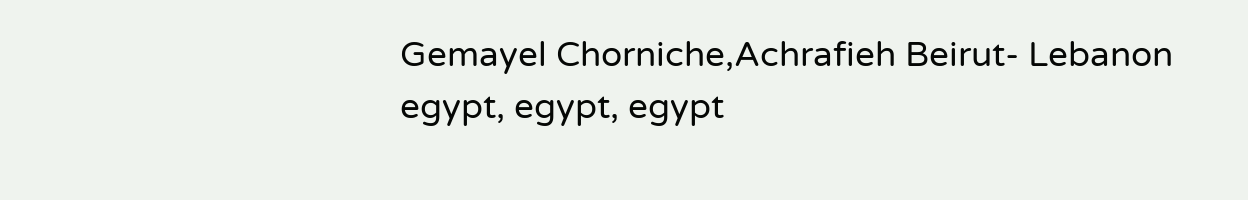Gemayel Chorniche,Achrafieh Beirut- Lebanon
egypt, egypt, egypt